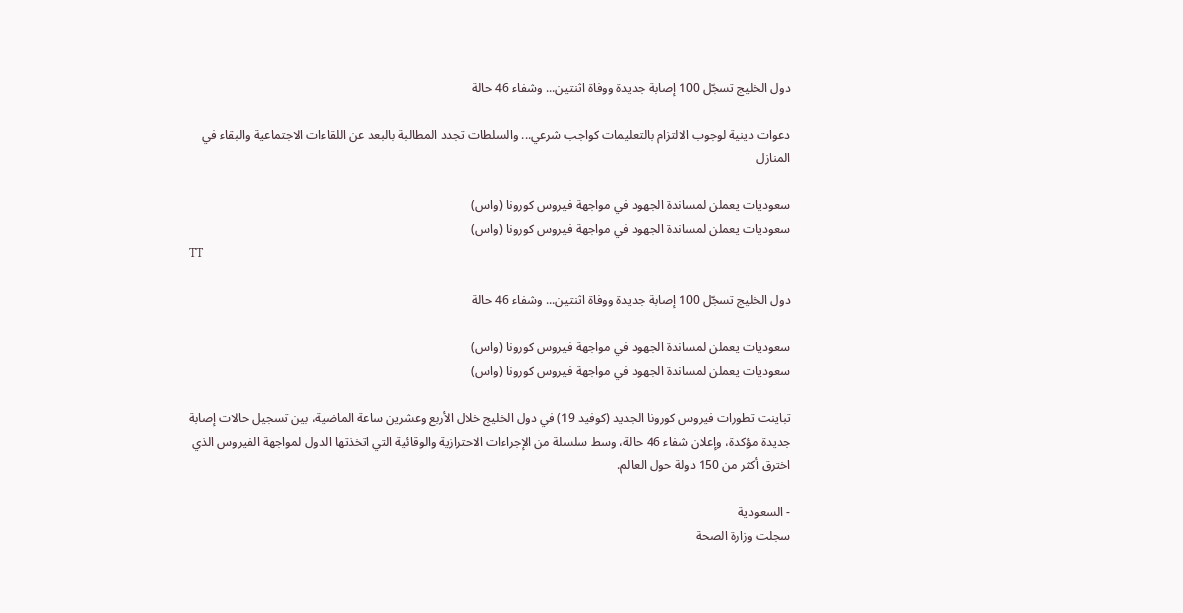دول الخليج تسجّل 100 إصابة جديدة ووفاة اثنتين... وشفاء 46 حالة

دعوات دينية لوجوب الالتزام بالتعليمات كواجب شرعي... والسلطات تجدد المطالبة بالبعد عن اللقاءات الاجتماعية والبقاء في المنازل

سعوديات يعملن لمساندة الجهود في مواجهة فيروس كورونا (واس)
سعوديات يعملن لمساندة الجهود في مواجهة فيروس كورونا (واس)
TT

دول الخليج تسجّل 100 إصابة جديدة ووفاة اثنتين... وشفاء 46 حالة

سعوديات يعملن لمساندة الجهود في مواجهة فيروس كورونا (واس)
سعوديات يعملن لمساندة الجهود في مواجهة فيروس كورونا (واس)

تباينت تطورات فيروس كورونا الجديد (كوفيد 19) في دول الخليج خلال الأربع وعشرين ساعة الماضية، بين تسجيل حالات إصابة جديدة مؤكدة، وإعلان شفاء 46 حالة، وسط سلسلة من الإجراءات الاحترازية والوقائية التي اتخذتها الدول لمواجهة الفيروس الذي اخترق أكثر من 150 دولة حول العالم.

- السعودية
سجلت وزارة الصحة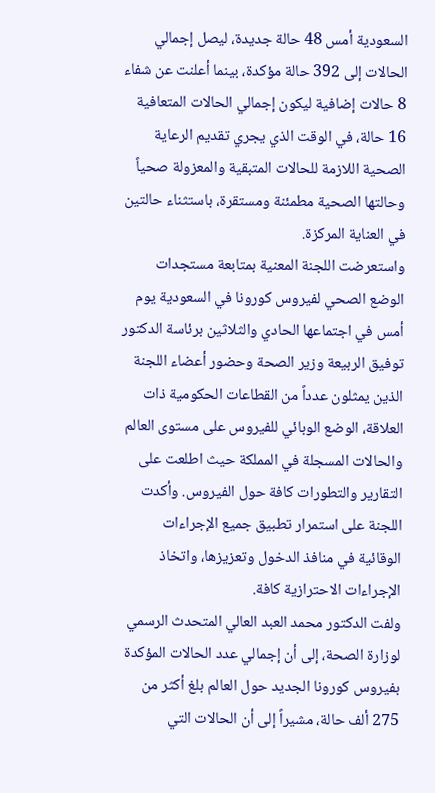السعودية أمس 48 حالة جديدة، ليصل إجمالي الحالات إلى 392 حالة مؤكدة، بينما أعلنت عن شفاء 8 حالات إضافية ليكون إجمالي الحالات المتعافية 16 حالة، في الوقت الذي يجري تقديم الرعاية الصحية اللازمة للحالات المتبقية والمعزولة صحياً وحالتها الصحية مطمئنة ومستقرة، باستثناء حالتين في العناية المركزة.
واستعرضت اللجنة المعنية بمتابعة مستجدات الوضع الصحي لفيروس كورونا في السعودية يوم أمس في اجتماعها الحادي والثلاثين برئاسة الدكتور توفيق الربيعة وزير الصحة وحضور أعضاء اللجنة الذين يمثلون عدداً من القطاعات الحكومية ذات العلاقة، الوضع الوبائي للفيروس على مستوى العالم والحالات المسجلة في المملكة حيث اطلعت على التقارير والتطورات كافة حول الفيروس. وأكدت اللجنة على استمرار تطبيق جميع الإجراءات الوقائية في منافذ الدخول وتعزيزها، واتخاذ الإجراءات الاحترازية كافة.
ولفت الدكتور محمد العبد العالي المتحدث الرسمي لوزارة الصحة، إلى أن إجمالي عدد الحالات المؤكدة بفيروس كورونا الجديد حول العالم بلغ أكثر من 275 ألف حالة، مشيراً إلى أن الحالات التي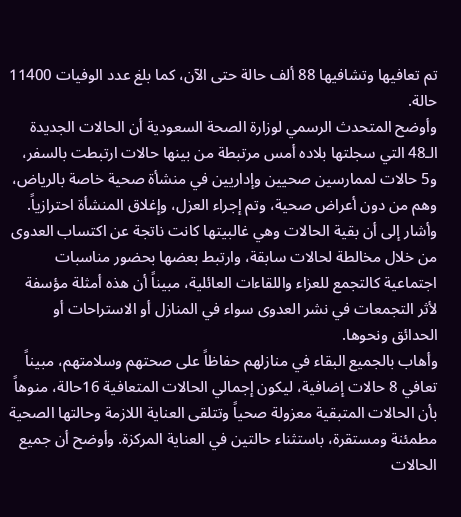تم تعافيها وتشافيها 88 ألف حالة حتى الآن، كما بلغ عدد الوفيات 11400 حالة.
وأوضح المتحدث الرسمي لوزارة الصحة السعودية أن الحالات الجديدة الـ48 التي سجلتها بلاده أمس مرتبطة من بينها حالات ارتبطت بالسفر، و5 حالات لممارسين صحيين وإداريين في منشأة صحية خاصة بالرياض، وهم من دون أعراض صحية، وتم إجراء العزل، وإغلاق المنشأة احترازياً.
وأشار إلى أن بقية الحالات وهي غالبيتها كانت ناتجة عن اكتساب العدوى من خلال مخالطة لحالات سابقة، وارتبط بعضها بحضور مناسبات اجتماعية كالتجمع للعزاء واللقاءات العائلية، مبيناً أن هذه أمثلة مؤسفة لأثر التجمعات في نشر العدوى سواء في المنازل أو الاستراحات أو الحدائق ونحوها.
وأهاب بالجميع البقاء في منازلهم حفاظاً على صحتهم وسلامتهم، مبيناً تعافي 8 حالات إضافية، ليكون إجمالي الحالات المتعافية 16حالة، منوهاً بأن الحالات المتبقية معزولة صحياً وتتلقى العناية اللازمة وحالتها الصحية مطمئنة ومستقرة، باستثناء حالتين في العناية المركزة. وأوضح أن جميع الحالات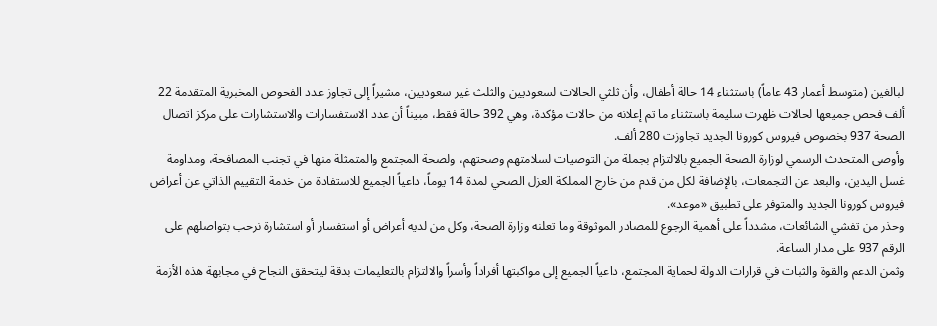لبالغين (متوسط أعمار 43 عاماً) باستثناء 14 حالة أطفال، وأن ثلثي الحالات لسعوديين والثلث غير سعوديين، مشيراً إلى تجاوز عدد الفحوص المخبرية المتقدمة 22 ألف فحص جميعها لحالات ظهرت سليمة باستثناء ما تم إعلانه من حالات مؤكدة، وهي 392 حالة فقط، مبيناً أن عدد الاستفسارات والاستشارات على مركز اتصال الصحة 937 بخصوص فيروس كورونا الجديد تجاوزت 280 ألف.
وأوصى المتحدث الرسمي لوزارة الصحة الجميع بالالتزام بجملة من التوصيات لسلامتهم وصحتهم، ولصحة المجتمع والمتمثلة منها في تجنب المصافحة، ومداومة غسل اليدين، والبعد عن التجمعات، بالإضافة لكل من قدم من خارج المملكة العزل الصحي لمدة 14 يوماً، داعياً الجميع للاستفادة من خدمة التقييم الذاتي عن أعراض فيروس كورونا الجديد والمتوفر على تطبيق «موعد».
وحذر من تفشي الشائعات، مشدداً على أهمية الرجوع للمصادر الموثوقة وما تعلنه وزارة الصحة، وكل من لديه أعراض أو استفسار أو استشارة نرحب بتواصلهم على الرقم 937 على مدار الساعة.
وثمن الدعم والقوة والثبات في قرارات الدولة لحماية المجتمع، داعياً الجميع إلى مواكبتها أفراداً وأسراً والالتزام بالتعليمات بدقة ليتحقق النجاح في مجابهة هذه الأزمة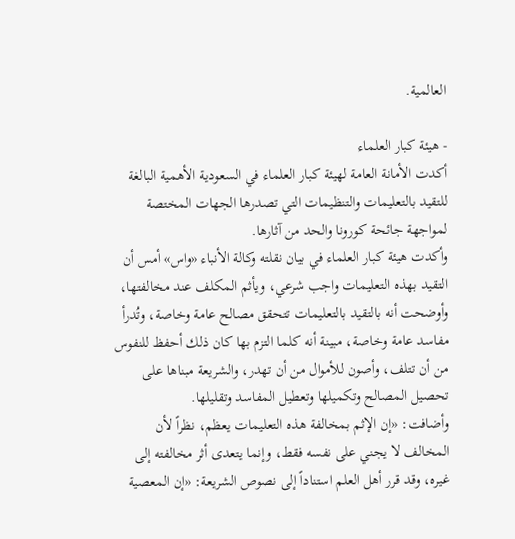العالمية.

- هيئة كبار العلماء
أكدت الأمانة العامة لهيئة كبار العلماء في السعودية الأهمية البالغة للتقيد بالتعليمات والتنظيمات التي تصدرها الجهات المختصة لمواجهة جائحة كورونا والحد من آثارها.
وأكدت هيئة كبار العلماء في بيان نقلته وكالة الأنباء «واس» أمس أن التقيد بهذه التعليمات واجب شرعي، ويأثم المكلف عند مخالفتها، وأوضحت أنه بالتقيد بالتعليمات تتحقق مصالح عامة وخاصة، وتُدرأ مفاسد عامة وخاصة، مبينة أنه كلما التزم بها كان ذلك أحفظ للنفوس من أن تتلف، وأصون للأموال من أن تهدر، والشريعة مبناها على تحصيل المصالح وتكميلها وتعطيل المفاسد وتقليلها.
وأضافت: «إن الإثم بمخالفة هذه التعليمات يعظم، نظراً لأن المخالف لا يجني على نفسه فقط، وإنما يتعدى أثر مخالفته إلى غيره، وقد قرر أهل العلم استناداً إلى نصوص الشريعة: «إن المعصية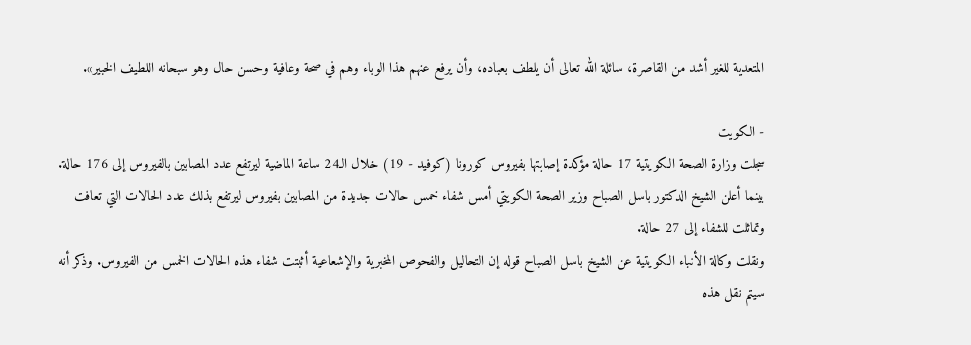المتعدية للغير أشد من القاصرة، سائلة الله تعالى أن يلطف بعباده، وأن يرفع عنهم هذا الوباء وهم في صحة وعافية وحسن حال وهو سبحانه اللطيف الخبير».

- الكويت
سجلت وزارة الصحة الكويتية 17 حالة مؤكدة إصابتها بفيروس كورونا (كوفيد - 19) خلال الـ24 ساعة الماضية ليرتفع عدد المصابين بالفيروس إلى 176 حالة.
بينما أعلن الشيخ الدكتور باسل الصباح وزير الصحة الكويتي أمس شفاء خمس حالات جديدة من المصابين بفيروس ليرتفع بذلك عدد الحالات التي تعافت وتماثلت للشفاء إلى 27 حالة.
ونقلت وكالة الأنباء الكويتية عن الشيخ باسل الصباح قوله إن التحاليل والفحوص المخبرية والإشعاعية أثبتت شفاء هذه الحالات الخمس من الفيروس. وذكر أنه سيتم نقل هذه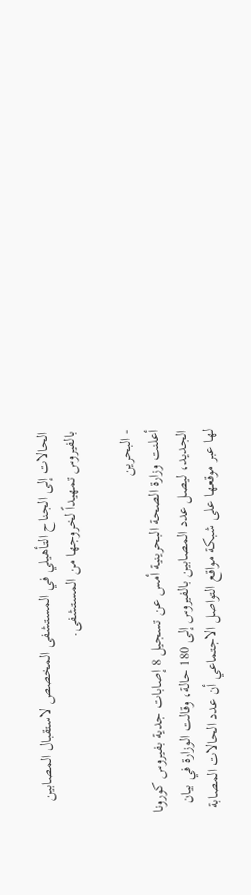الحالات إلى الجناح التأهيلي في المستشفى المخصص لاستقبال المصابين بالفيروس تمهيداً لخروجها من المستشفى.

- البحرين
أعلنت وزارة الصحة البحرينية أمس عن تسجيل 8 إصابات جدية بفيروس كورونا الجديد، ليصل عدد المصابين بالفيروس إلى 180 حالة، وقالت الوزارة في بيان لها عبر موقعها على شبكة مواقع التواصل الاجتماعي أن عدد الحالات المصابة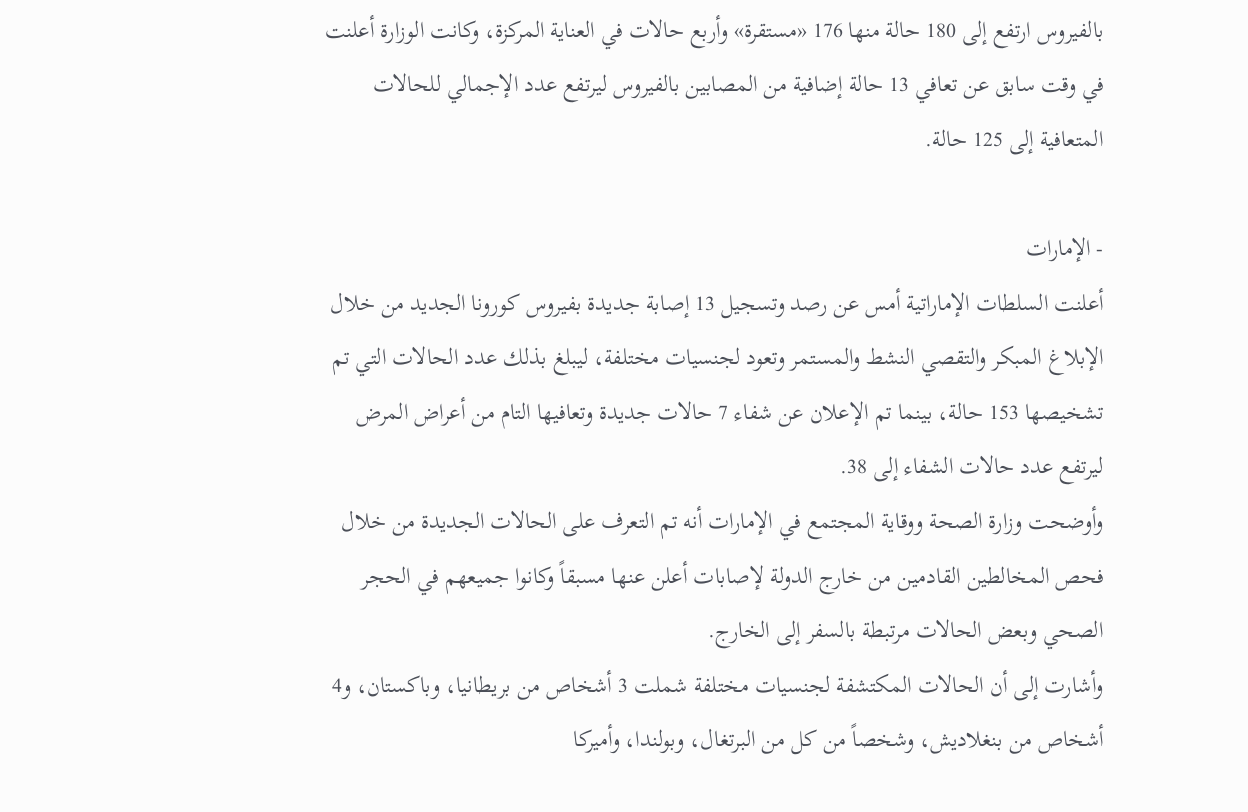بالفيروس ارتفع إلى 180 حالة منها 176 «مستقرة» وأربع حالات في العناية المركزة، وكانت الوزارة أعلنت في وقت سابق عن تعافي 13 حالة إضافية من المصابين بالفيروس ليرتفع عدد الإجمالي للحالات المتعافية إلى 125 حالة.

- الإمارات
أعلنت السلطات الإماراتية أمس عن رصد وتسجيل 13 إصابة جديدة بفيروس كورونا الجديد من خلال الإبلاغ المبكر والتقصي النشط والمستمر وتعود لجنسيات مختلفة، ليبلغ بذلك عدد الحالات التي تم تشخيصها 153 حالة، بينما تم الإعلان عن شفاء 7 حالات جديدة وتعافيها التام من أعراض المرض ليرتفع عدد حالات الشفاء إلى 38.
وأوضحت وزارة الصحة ووقاية المجتمع في الإمارات أنه تم التعرف على الحالات الجديدة من خلال فحص المخالطين القادمين من خارج الدولة لإصابات أعلن عنها مسبقاً وكانوا جميعهم في الحجر الصحي وبعض الحالات مرتبطة بالسفر إلى الخارج.
وأشارت إلى أن الحالات المكتشفة لجنسيات مختلفة شملت 3 أشخاص من بريطانيا، وباكستان، و4 أشخاص من بنغلاديش، وشخصاً من كل من البرتغال، وبولندا، وأميركا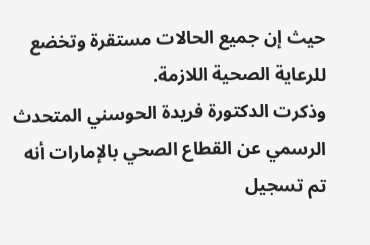حيث إن جميع الحالات مستقرة وتخضع للرعاية الصحية اللازمة.
وذكرت الدكتورة فريدة الحوسني المتحدث الرسمي عن القطاع الصحي بالإمارات أنه تم تسجيل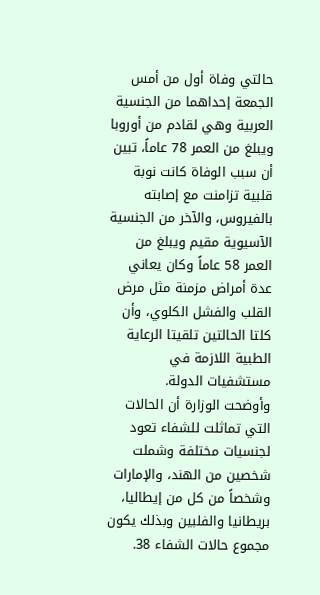حالتي وفاة أول من أمس الجمعة إحداهما من الجنسية العربية وهي لقادم من أوروبا ويبلغ من العمر 78 عاماً، تبين أن سبب الوفاة كانت نوبة قلبية تزامنت مع إصابته بالفيروس، والآخر من الجنسية الآسيوية مقيم ويبلغ من العمر 58 عاماً وكان يعاني عدة أمراض مزمنة مثل مرض القلب والفشل الكلوي، وأن كلتا الحالتين تلقيتا الرعاية الطبية اللازمة في مستشفيات الدولة.
وأوضحت الوزارة أن الحالات التي تماثلت للشفاء تعود لجنسيات مختلفة وشملت شخصين من الهند، والإمارات وشخصاً من كل من إيطاليا، بريطانيا والفلبين وبذلك يكون مجموع حالات الشفاء 38.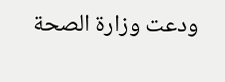ودعت وزارة الصحة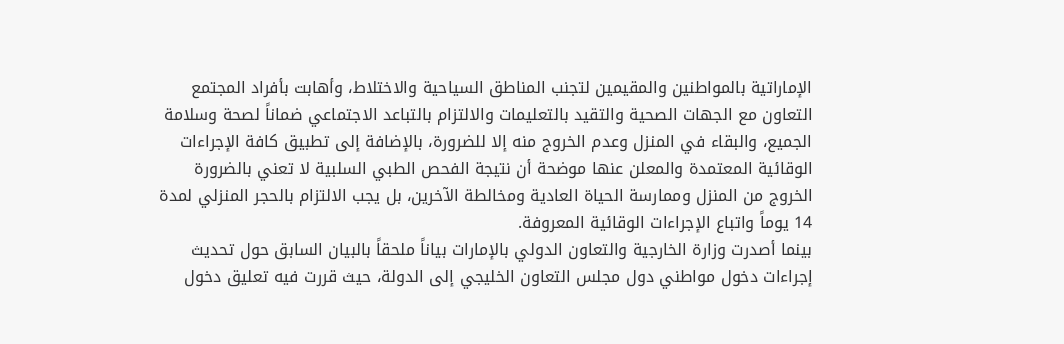الإماراتية بالمواطنين والمقيمين لتجنب المناطق السياحية والاختلاط، وأهابت بأفراد المجتمع التعاون مع الجهات الصحية والتقيد بالتعليمات والالتزام بالتباعد الاجتماعي ضماناً لصحة وسلامة الجميع، والبقاء في المنزل وعدم الخروج منه إلا للضرورة، بالإضافة إلى تطبيق كافة الإجراءات الوقائية المعتمدة والمعلن عنها موضحة أن نتيجة الفحص الطبي السلبية لا تعني بالضرورة الخروج من المنزل وممارسة الحياة العادية ومخالطة الآخرين، بل يجب الالتزام بالحجر المنزلي لمدة 14 يوماً واتباع الإجراءات الوقائية المعروفة.
بينما أصدرت وزارة الخارجية والتعاون الدولي بالإمارات بياناً ملحقاً بالبيان السابق حول تحديث إجراءات دخول مواطني دول مجلس التعاون الخليجي إلى الدولة، حيث قررت فيه تعليق دخول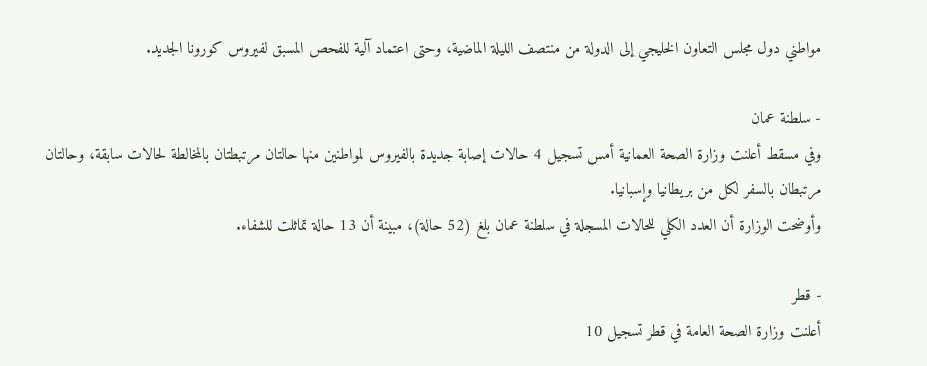مواطني دول مجلس التعاون الخليجي إلى الدولة من منتصف الليلة الماضية، وحتى اعتماد آلية للفحص المسبق لفيروس كورونا الجديد.

- سلطنة عمان
وفي مسقط أعلنت وزارة الصحة العمانية أمس تسجيل 4 حالات إصابة جديدة بالفيروس لمواطنين منها حالتان مرتبطتان بالمخالطة لحالات سابقة، وحالتان مرتبطان بالسفر لكل من بريطانيا وإسبانيا.
وأوضحت الوزارة أن العدد الكلي للحالات المسجلة في سلطنة عمان بلغ (52 حالة)، مبينة أن 13 حالة تماثلت للشفاء.

- قطر
أعلنت وزارة الصحة العامة في قطر تسجيل 10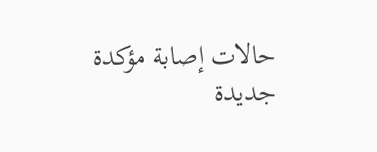حالات إصابة مؤكدة جديدة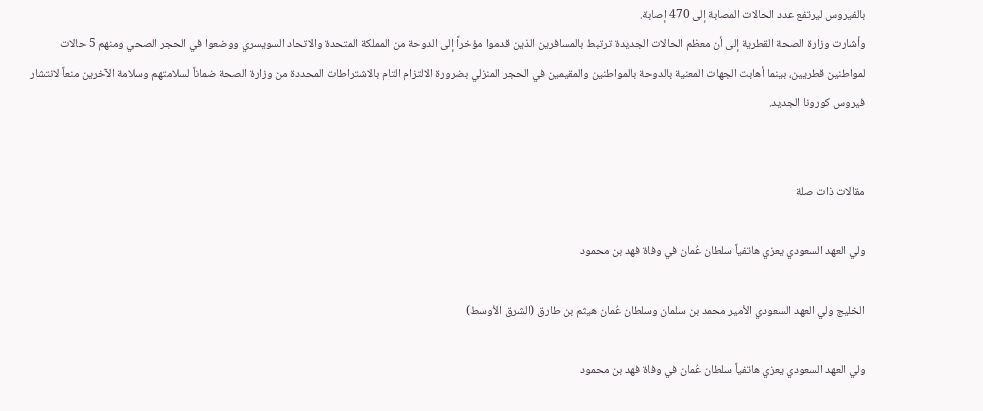بالفيروس ليرتفع عدد الحالات المصابة إلى 470 إصابة.
وأشارت وزارة الصحة القطرية إلى أن معظم الحالات الجديدة ترتبط بالمسافرين الذين قدموا مؤخراً إلى الدوحة من المملكة المتحدة والاتحاد السويسري ووضعوا في الحجر الصحي ومنهم 5 حالات لمواطنين قطريين، بينما أهابت الجهات المعنية بالدوحة بالمواطنين والمقيمين في الحجر المنزلي بضرورة الالتزام التام بالاشتراطات المحددة من وزارة الصحة ضماناً لسلامتهم وسلامة الآخرين منعاً لانتشار فيروس كورونا الجديد.


مقالات ذات صلة

ولي العهد السعودي يعزي هاتفياً سلطان عُمان في وفاة فهد بن محمود

الخليج ولي العهد السعودي الأمير محمد بن سلمان وسلطان عُمان هيثم بن طارق (الشرق الأوسط)

ولي العهد السعودي يعزي هاتفياً سلطان عُمان في وفاة فهد بن محمود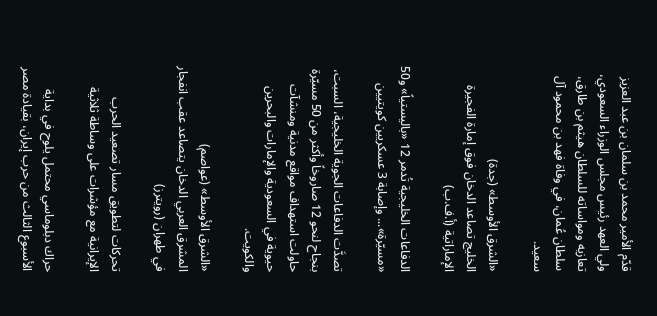قدّم الأمير محمد بن سلمان بن عبد العزيز ولي العهد رئيس مجلس الوزراء السعودي، تعازيه ومواساته للسلطان هيثم بن طارق، سلطان عُمان، في وفاة فهد بن محمود آل سعيد.

«الشرق الأوسط» (جدة)
الخليج تصاعد الدخان فوق إمارة الفجيرة الإماراتية (أ.ف.ب)

الدفاعات الخليجية تُدمر 12 «باليستياً» و50 «مسيّرة»... وإصابة 3 عسكريين كويتيين

تصدَّت الدفاعات الجوية الخليجية، السبت، بنجاح لنحو 12 صاروخاً وأكثر من 50 مسيّرة حاولت استهداف مواقع مدنية ومنشآت حيوية في السعودية والإمارات والبحرين والكويت.

«الشرق الأوسط» (عواصم)
المشرق العربي الدخان يتصاعد عقب انفجار في طهران (رويترز)

تحركات لتطويق مسار تصعيد الحرب الإيرانية مع مؤشرات على وساطة ثلاثية

حراك دبلوماسي محتمل يلوح في بداية الأسبوع الثالث من حرب إيران، بقيادة مصر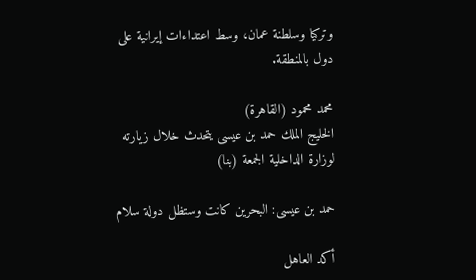وتركيا وسلطنة عمان، وسط اعتداءات إيرانية على دول بالمنطقة.

محمد محمود (القاهرة)
الخليج الملك حمد بن عيسى يتحدث خلال زيارته لوزارة الداخلية الجمعة (بنا)

حمد بن عيسى: البحرين كانت وستظل دولة سلام

أكد العاهل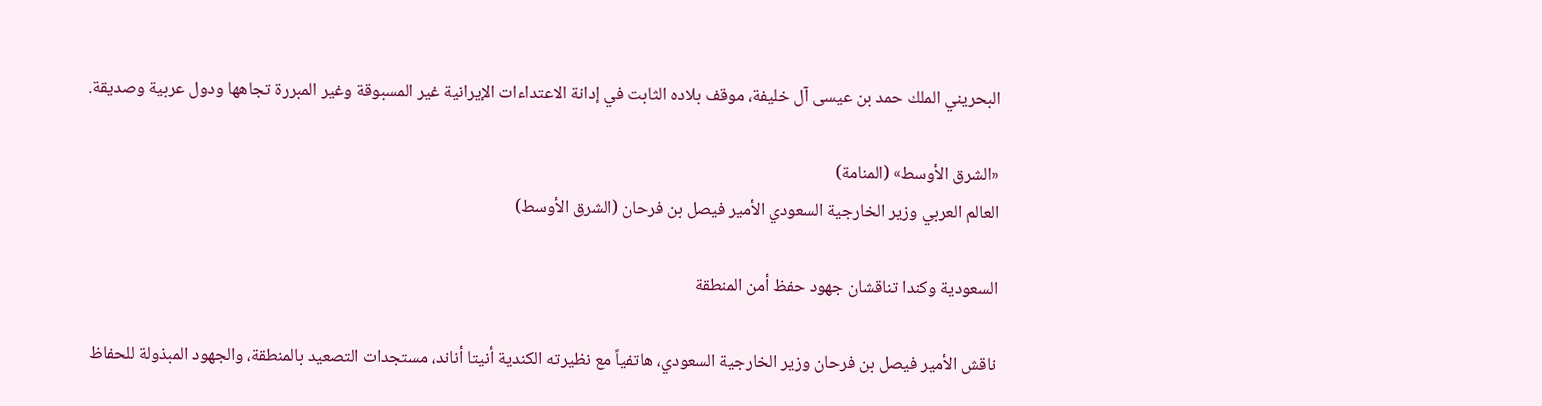البحريني الملك حمد بن عيسى آل خليفة، موقف بلاده الثابت في إدانة الاعتداءات الإيرانية غير المسبوقة وغير المبررة تجاهها ودول عربية وصديقة.

«الشرق الأوسط» (المنامة)
العالم العربي وزير الخارجية السعودي الأمير فيصل بن فرحان (الشرق الأوسط)

السعودية وكندا تناقشان جهود حفظ أمن المنطقة

ناقش الأمير فيصل بن فرحان وزير الخارجية السعودي، هاتفياً مع نظيرته الكندية أنيتا أناند، مستجدات التصعيد بالمنطقة، والجهود المبذولة للحفاظ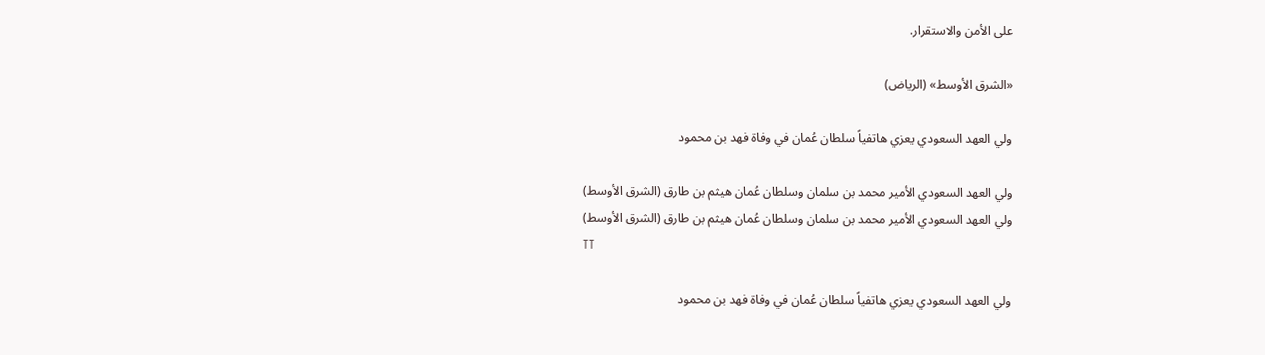على الأمن والاستقرار.

«الشرق الأوسط» (الرياض)

ولي العهد السعودي يعزي هاتفياً سلطان عُمان في وفاة فهد بن محمود

ولي العهد السعودي الأمير محمد بن سلمان وسلطان عُمان هيثم بن طارق (الشرق الأوسط)
ولي العهد السعودي الأمير محمد بن سلمان وسلطان عُمان هيثم بن طارق (الشرق الأوسط)
TT

ولي العهد السعودي يعزي هاتفياً سلطان عُمان في وفاة فهد بن محمود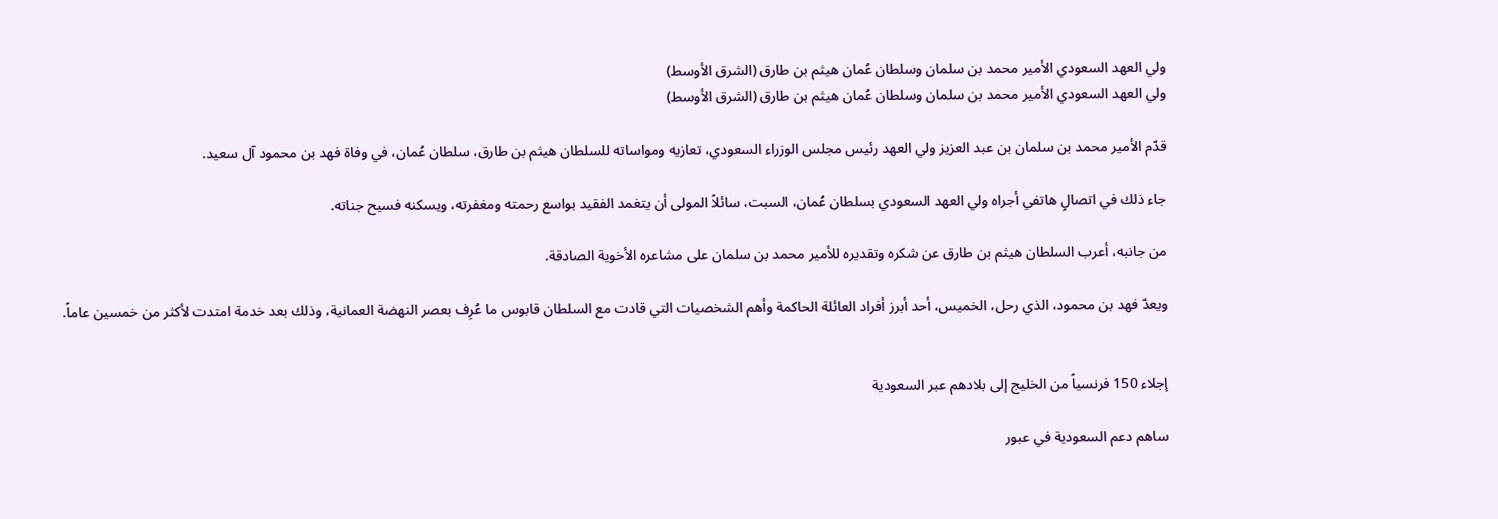ولي العهد السعودي الأمير محمد بن سلمان وسلطان عُمان هيثم بن طارق (الشرق الأوسط)
ولي العهد السعودي الأمير محمد بن سلمان وسلطان عُمان هيثم بن طارق (الشرق الأوسط)

قدّم الأمير محمد بن سلمان بن عبد العزيز ولي العهد رئيس مجلس الوزراء السعودي، تعازيه ومواساته للسلطان هيثم بن طارق، سلطان عُمان، في وفاة فهد بن محمود آل سعيد.

جاء ذلك في اتصالٍ هاتفي أجراه ولي العهد السعودي بسلطان عُمان، السبت، سائلاً المولى أن يتغمد الفقيد بواسع رحمته ومغفرته، ويسكنه فسيح جناته.

من جانبه، أعرب السلطان هيثم بن طارق عن شكره وتقديره للأمير محمد بن سلمان على مشاعره الأخوية الصادقة.

ويعدّ فهد بن محمود، الذي رحل، الخميس، أحد أبرز أفراد العائلة الحاكمة وأهم الشخصيات التي قادت مع السلطان قابوس ما عُرِف بعصر النهضة العمانية، وذلك بعد خدمة امتدت لأكثر من خمسين عاماً.


إجلاء 150 فرنسياً من الخليج إلى بلادهم عبر السعودية

ساهم دعم السعودية في عبور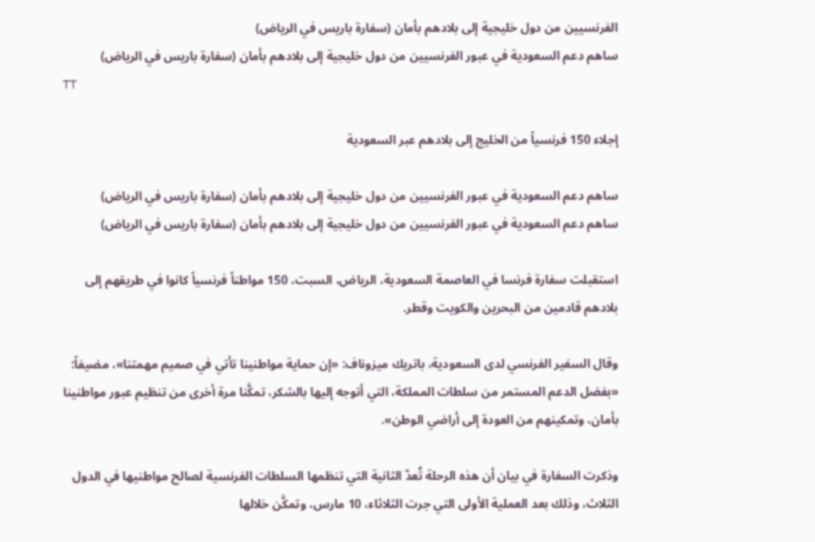الفرنسيين من دول خليجية إلى بلادهم بأمان (سفارة باريس في الرياض)
ساهم دعم السعودية في عبور الفرنسيين من دول خليجية إلى بلادهم بأمان (سفارة باريس في الرياض)
TT

إجلاء 150 فرنسياً من الخليج إلى بلادهم عبر السعودية

ساهم دعم السعودية في عبور الفرنسيين من دول خليجية إلى بلادهم بأمان (سفارة باريس في الرياض)
ساهم دعم السعودية في عبور الفرنسيين من دول خليجية إلى بلادهم بأمان (سفارة باريس في الرياض)

استقبلت سفارة فرنسا في العاصمة السعودية، الرياض، السبت، 150 مواطناً فرنسياً كانوا في طريقهم إلى بلادهم قادمين من البحرين والكويت وقطر.

وقال السفير الفرنسي لدى السعودية، باتريك ميزوناف: «إن حماية مواطنينا تأتي في صميم مهمتنا»، مضيفاً: «بفضل الدعم المستمر من سلطات المملكة، التي أتوجه إليها بالشكر، تمكَّنا مرة أخرى من تنظيم عبور مواطنينا بأمان، وتمكينهم من العودة إلى أراضي الوطن».

وذكرت السفارة في بيان أن هذه الرحلة تُعدّ الثانية التي تنظمها السلطات الفرنسية لصالح مواطنيها في الدول الثلاث، وذلك بعد العملية الأولى التي جرت الثلاثاء، 10 مارس، وتمكَّن خلالها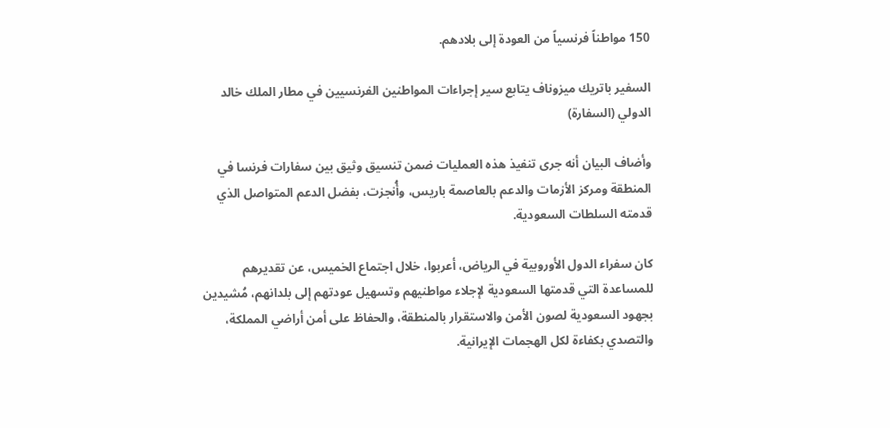150 مواطناً فرنسياً من العودة إلى بلادهم.

السفير باتريك ميزوناف يتابع سير إجراءات المواطنين الفرنسيين في مطار الملك خالد الدولي (السفارة)

وأضاف البيان أنه جرى تنفيذ هذه العمليات ضمن تنسيق وثيق بين سفارات فرنسا في المنطقة ومركز الأزمات والدعم بالعاصمة باريس، وأُنجزت، بفضل الدعم المتواصل الذي قدمته السلطات السعودية.

كان سفراء الدول الأوروبية في الرياض، أعربوا، خلال اجتماع الخميس، عن تقديرهم للمساعدة التي قدمتها السعودية لإجلاء مواطنيهم وتسهيل عودتهم إلى بلدانهم، مُشيدين بجهود السعودية لصون الأمن والاستقرار بالمنطقة، والحفاظ على أمن أراضي المملكة، والتصدي بكفاءة لكل الهجمات الإيرانية.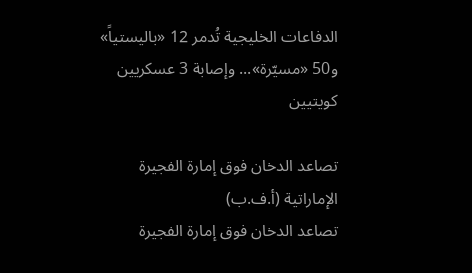الدفاعات الخليجية تُدمر 12 «باليستياً» و50 «مسيّرة»... وإصابة 3 عسكريين كويتيين

تصاعد الدخان فوق إمارة الفجيرة الإماراتية (أ.ف.ب)
تصاعد الدخان فوق إمارة الفجيرة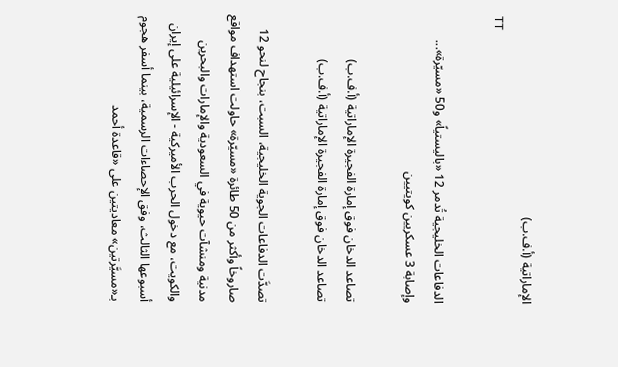الإماراتية (أ.ف.ب)
TT

الدفاعات الخليجية تُدمر 12 «باليستياً» و50 «مسيّرة»... وإصابة 3 عسكريين كويتيين

تصاعد الدخان فوق إمارة الفجيرة الإماراتية (أ.ف.ب)
تصاعد الدخان فوق إمارة الفجيرة الإماراتية (أ.ف.ب)

تصدَّت الدفاعات الجوية الخليجية، السبت، بنجاح لنحو 12 صاروخاً وأكثر من 50 طائرة «مسيّرة» حاولت استهداف مواقع مدنية ومنشآت حيوية في السعودية والإمارات والبحرين والكويت، مع دخول الحرب الأميركية - الإسرائيلية على إيران أسبوعها الثالث، وفق الإحصاءات الرسمية، بينما أسفر هجوم بـ«مسيَّرتين» معاديتين على «قاعدة أحمد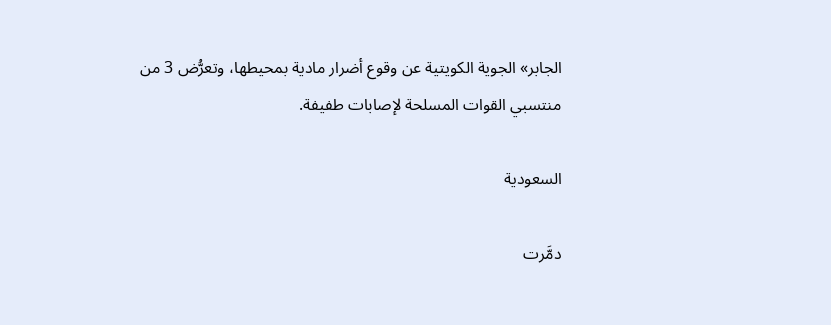الجابر» الجوية الكويتية عن وقوع أضرار مادية بمحيطها، وتعرُّض 3 من منتسبي القوات المسلحة لإصابات طفيفة.

السعودية

دمَّرت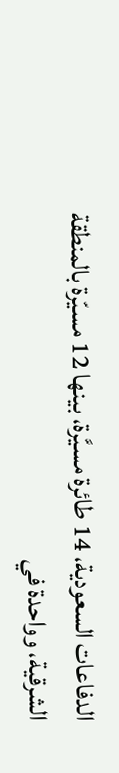الدفاعات السعودية، 14 طائرة مسيَّرة، بينها 12 مسيّرة بالمنطقة الشرقية، وواحدة في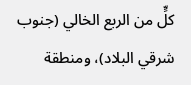كلٍّ من الربع الخالي (جنوب شرقي البلاد)، ومنطقة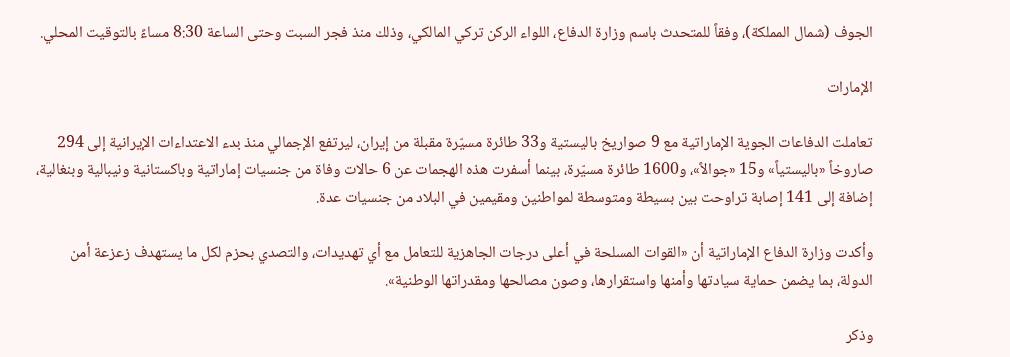الجوف (شمال المملكة)، وفقاً للمتحدث باسم وزارة الدفاع، اللواء الركن تركي المالكي، وذلك منذ فجر السبت وحتى الساعة 8:30 مساءً بالتوقيت المحلي.

الإمارات

تعاملت الدفاعات الجوية الإماراتية مع 9 صواريخ باليستية و33 طائرة مسيّرة مقبلة من إيران، ليرتفع الإجمالي منذ بدء الاعتداءات الإيرانية إلى 294 صاروخاً «باليستياً» و15 «جوالاً»، و1600 طائرة مسيّرة، بينما أسفرت هذه الهجمات عن 6 حالات وفاة من جنسيات إماراتية وباكستانية ونيبالية وبنغالية، إضافة إلى 141 إصابة تراوحت بين بسيطة ومتوسطة لمواطنين ومقيمين في البلاد من جنسيات عدة.

وأكدت وزارة الدفاع الإماراتية أن «القوات المسلحة في أعلى درجات الجاهزية للتعامل مع أي تهديدات، والتصدي بحزم لكل ما يستهدف زعزعة أمن الدولة، بما يضمن حماية سيادتها وأمنها واستقرارها، وصون مصالحها ومقدراتها الوطنية».

وذكر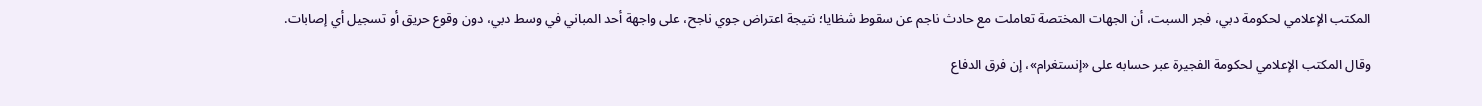المكتب الإعلامي لحكومة دبي، فجر السبت، أن الجهات المختصة تعاملت مع حادث ناجم عن سقوط شظايا؛ نتيجة اعتراض جوي ناجح، على واجهة أحد المباني في وسط دبي، دون وقوع حريق أو تسجيل أي إصابات.

وقال المكتب الإعلامي لحكومة الفجيرة عبر حسابه على «إنستغرام»، إن فرق الدفاع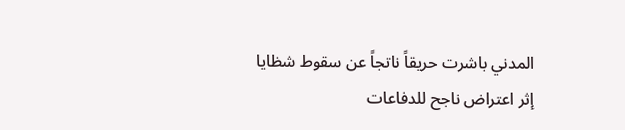المدني باشرت حريقاً ناتجاً عن سقوط شظايا إثر اعتراض ناجح للدفاعات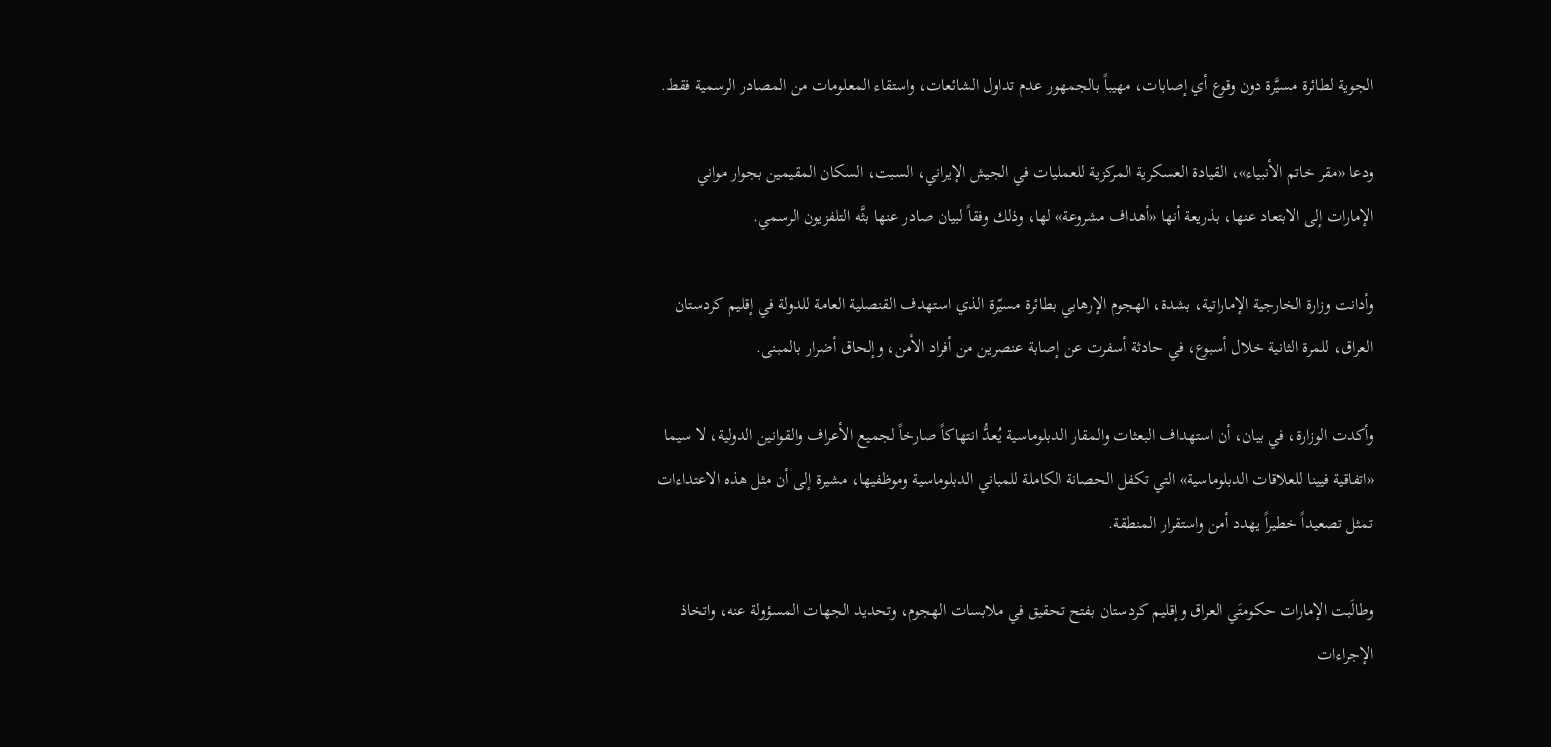الجوية لطائرة مسيَّرة دون وقوع أي إصابات، مهيباً بالجمهور عدم تداول الشائعات، واستقاء المعلومات من المصادر الرسمية فقط.

ودعا «مقر خاتم الأنبياء»، القيادة العسكرية المركزية للعمليات في الجيش الإيراني، السبت، السكان المقيمين بجوار مواني الإمارات إلى الابتعاد عنها، بذريعة أنها «أهداف مشروعة» لها، وذلك وفقاً لبيان صادر عنها بثَّه التلفزيون الرسمي.

وأدانت وزارة الخارجية الإماراتية، بشدة، الهجوم الإرهابي بطائرة مسيّرة الذي استهدف القنصلية العامة للدولة في إقليم كردستان العراق، للمرة الثانية خلال أسبوع، في حادثة أسفرت عن إصابة عنصرين من أفراد الأمن، وإلحاق أضرار بالمبنى.

وأكدت الوزارة، في بيان، أن استهداف البعثات والمقار الدبلوماسية يُعدُّ انتهاكاً صارخاً لجميع الأعراف والقوانين الدولية، لا سيما «اتفاقية فيينا للعلاقات الدبلوماسية» التي تكفل الحصانة الكاملة للمباني الدبلوماسية وموظفيها، مشيرة إلى أن مثل هذه الاعتداءات تمثل تصعيداً خطيراً يهدد أمن واستقرار المنطقة.

وطالَبت الإمارات حكومتَي العراق وإقليم كردستان بفتح تحقيق في ملابسات الهجوم، وتحديد الجهات المسؤولة عنه، واتخاذ الإجراءات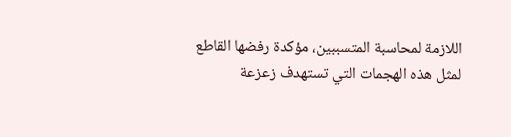اللازمة لمحاسبة المتسببين، مؤكدة رفضها القاطع لمثل هذه الهجمات التي تستهدف زعزعة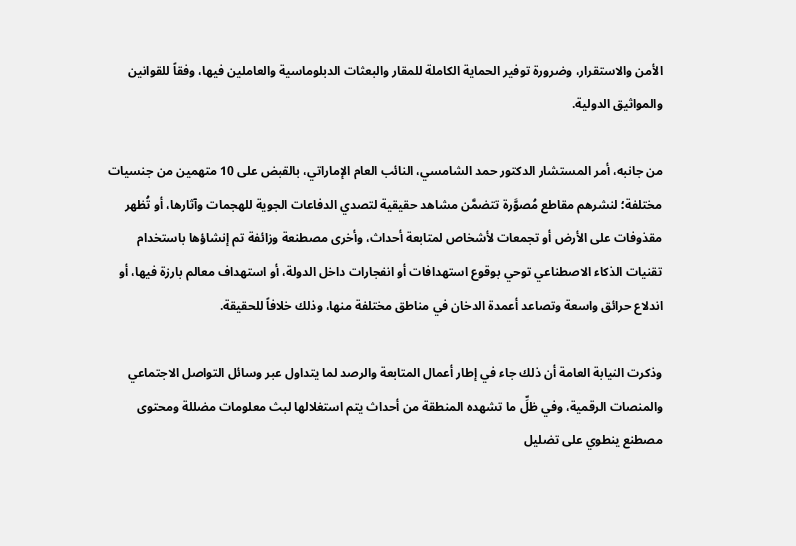الأمن والاستقرار، وضرورة توفير الحماية الكاملة للمقار والبعثات الدبلوماسية والعاملين فيها، وفقاً للقوانين والمواثيق الدولية.

من جانبه، أمر المستشار الدكتور حمد الشامسي، النائب العام الإماراتي، بالقبض على 10 متهمين من جنسيات مختلفة؛ لنشرهم مقاطع مُصوَّرة تتضمَّن مشاهد حقيقية لتصدي الدفاعات الجوية للهجمات وآثارها، أو تُظهر مقذوفات على الأرض أو تجمعات لأشخاص لمتابعة أحداث، وأخرى مصطنعة وزائفة تم إنشاؤها باستخدام تقنيات الذكاء الاصطناعي توحي بوقوع استهدافات أو انفجارات داخل الدولة، أو استهداف معالم بارزة فيها، أو اندلاع حرائق واسعة وتصاعد أعمدة الدخان في مناطق مختلفة منها، وذلك خلافاً للحقيقة.

وذكرت النيابة العامة أن ذلك جاء في إطار أعمال المتابعة والرصد لما يتداول عبر وسائل التواصل الاجتماعي والمنصات الرقمية، وفي ظلِّ ما تشهده المنطقة من أحداث يتم استغلالها لبث معلومات مضللة ومحتوى مصطنع ينطوي على تضليل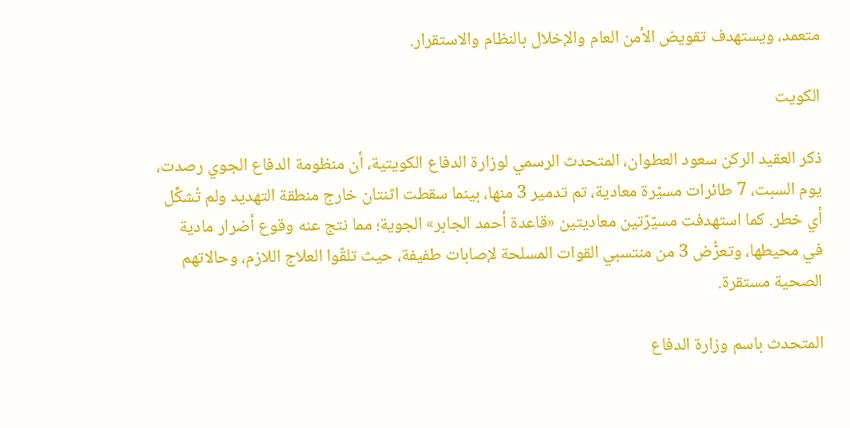متعمد، ويستهدف تقويض الأمن العام والإخلال بالنظام والاستقرار.

الكويت

ذكر العقيد الركن سعود العطوان، المتحدث الرسمي لوزارة الدفاع الكويتية، أن منظومة الدفاع الجوي رصدت، يوم السبت، 7 طائرات مسيّرة معادية، تم تدمير 3 منها، بينما سقطت اثنتان خارج منطقة التهديد ولم تُشكِّل أي خطر. كما استهدفت مسيّرّتين معاديتين «قاعدة أحمد الجابر» الجوية؛ مما نتج عنه وقوع أضرار مادية في محيطها، وتعرُّض 3 من منتسبي القوات المسلحة لإصابات طفيفة، حيث تلقّوا العلاج اللازم، وحالاتهم الصحية مستقرة.

المتحدث باسم وزارة الدفاع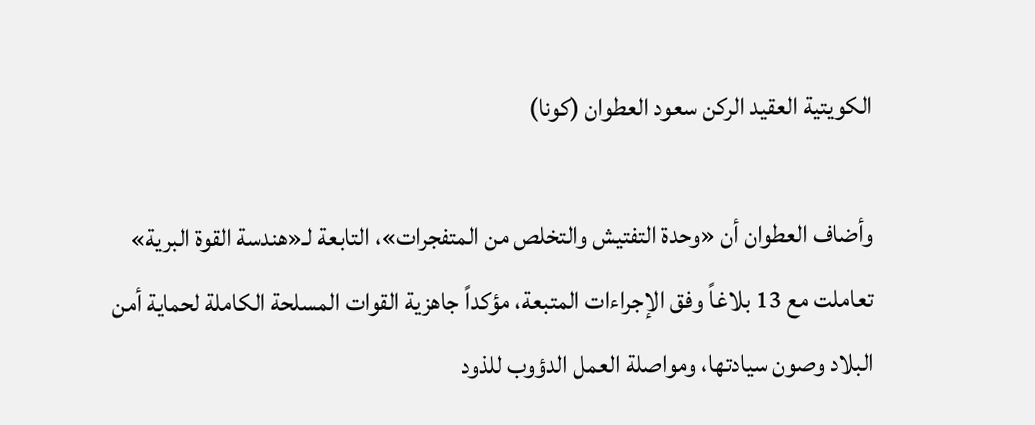الكويتية العقيد الركن سعود العطوان (كونا)

وأضاف العطوان أن «وحدة التفتيش والتخلص من المتفجرات»، التابعة لـ«هندسة القوة البرية» تعاملت مع 13 بلاغاً وفق الإجراءات المتبعة، مؤكداً جاهزية القوات المسلحة الكاملة لحماية أمن البلاد وصون سيادتها، ومواصلة العمل الدؤوب للذود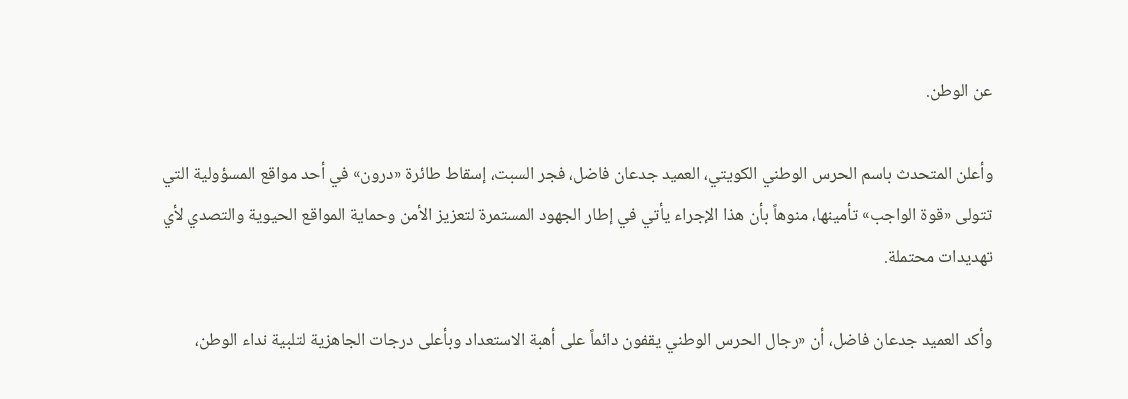عن الوطن.

وأعلن المتحدث باسم الحرس الوطني الكويتي، العميد جدعان فاضل، فجر السبت، إسقاط طائرة «درون» في أحد مواقع المسؤولية التي تتولى «قوة الواجب» تأمينها، منوهاً بأن هذا الإجراء يأتي في إطار الجهود المستمرة لتعزيز الأمن وحماية المواقع الحيوية والتصدي لأي تهديدات محتملة.

وأكد العميد جدعان فاضل، أن «رجال الحرس الوطني يقفون دائماً على أهبة الاستعداد وبأعلى درجات الجاهزية لتلبية نداء الوطن،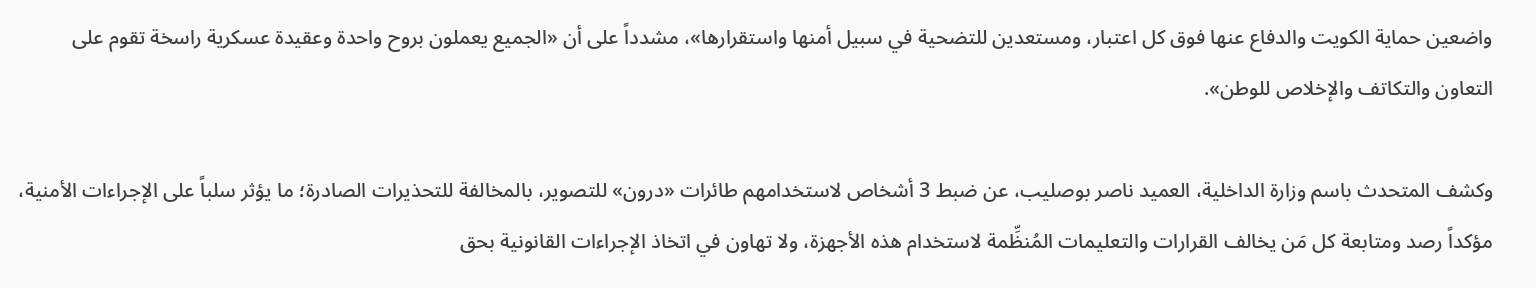واضعين حماية الكويت والدفاع عنها فوق كل اعتبار، ومستعدين للتضحية في سبيل أمنها واستقرارها»، مشدداً على أن «الجميع يعملون بروح واحدة وعقيدة عسكرية راسخة تقوم على التعاون والتكاتف والإخلاص للوطن».

وكشف المتحدث باسم وزارة الداخلية، العميد ناصر بوصليب، عن ضبط 3 أشخاص لاستخدامهم طائرات «درون» للتصوير، بالمخالفة للتحذيرات الصادرة؛ ما يؤثر سلباً على الإجراءات الأمنية، مؤكداً رصد ومتابعة كل مَن يخالف القرارات والتعليمات المُنظِّمة لاستخدام هذه الأجهزة، ولا تهاون في اتخاذ الإجراءات القانونية بحق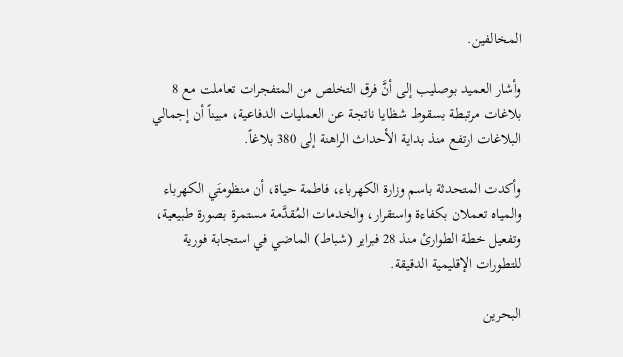المخالفين.

وأشار العميد بوصليب إلى أنَّ فرق التخلص من المتفجرات تعاملت مع 8 بلاغات مرتبطة بسقوط شظايا ناتجة عن العمليات الدفاعية، مبيناً أن إجمالي البلاغات ارتفع منذ بداية الأحداث الراهنة إلى 380 بلاغاً.

وأكدت المتحدثة باسم وزارة الكهرباء، فاطمة حياة، أن منظومتَي الكهرباء والمياه تعملان بكفاءة واستقرار، والخدمات المُقدَّمة مستمرة بصورة طبيعية، وتفعيل خطة الطوارئ منذ 28 فبراير (شباط) الماضي في استجابة فورية للتطورات الإقليمية الدقيقة.

البحرين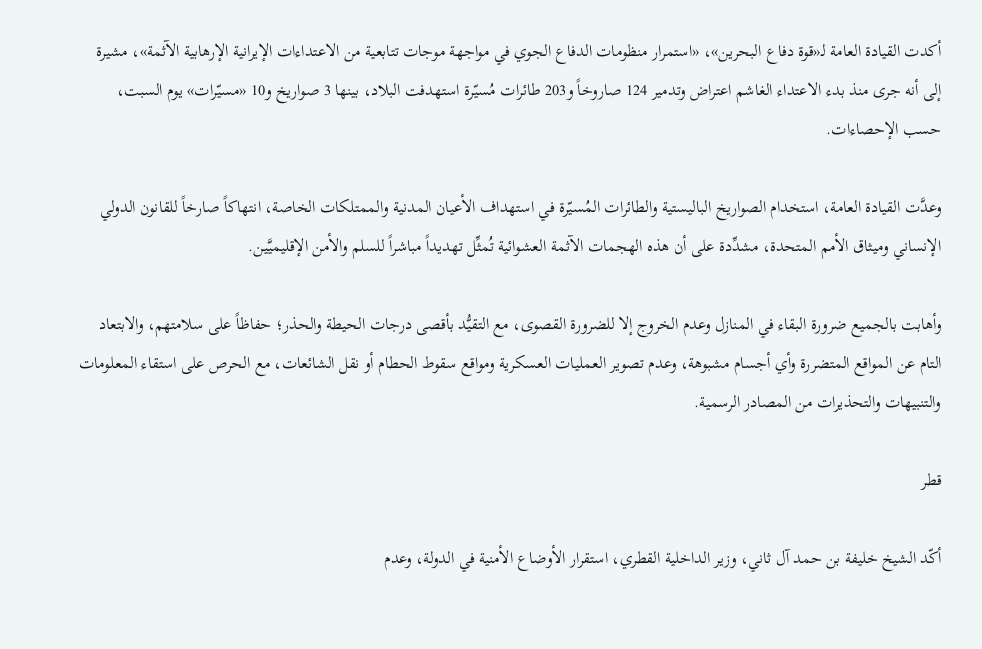أكدت القيادة العامة لـ«قوة دفاع البحرين»، «استمرار منظومات الدفاع الجوي في مواجهة موجات تتابعية من الاعتداءات الإيرانية الإرهابية الآثمة»، مشيرة إلى أنه جرى منذ بدء الاعتداء الغاشم اعتراض وتدمير 124 صاروخاً و203 طائرات مُسيّرة استهدفت البلاد، بينها 3 صواريخ و10 «مسيّرات» يوم السبت، حسب الإحصاءات.

وعدَّت القيادة العامة، استخدام الصواريخ الباليستية والطائرات المُسيّرة في استهداف الأعيان المدنية والممتلكات الخاصة، انتهاكاً صارخاً للقانون الدولي الإنساني وميثاق الأمم المتحدة، مشدِّدة على أن هذه الهجمات الآثمة العشوائية تُمثِّل تهديداً مباشراً للسلم والأمن الإقليميَّين.

وأهابت بالجميع ضرورة البقاء في المنازل وعدم الخروج إلا للضرورة القصوى، مع التقيُّد بأقصى درجات الحيطة والحذر؛ حفاظاً على سلامتهم، والابتعاد التام عن المواقع المتضررة وأي أجسام مشبوهة، وعدم تصوير العمليات العسكرية ومواقع سقوط الحطام أو نقل الشائعات، مع الحرص على استقاء المعلومات والتنبيهات والتحذيرات من المصادر الرسمية.

قطر

أكّد الشيخ خليفة بن حمد آل ثاني، وزير الداخلية القطري، استقرار الأوضاع الأمنية في الدولة، وعدم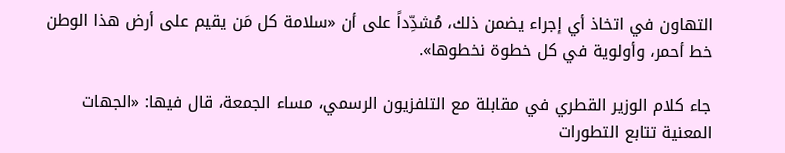التهاون في اتخاذ أي إجراء يضمن ذلك، مُشدِّداً على أن «سلامة كل مَن يقيم على أرض هذا الوطن خط أحمر، وأولوية في كل خطوة نخطوها».

جاء كلام الوزير القطري في مقابلة مع التلفزيون الرسمي، مساء الجمعة، قال فيها: «الجهات المعنية تتابع التطورات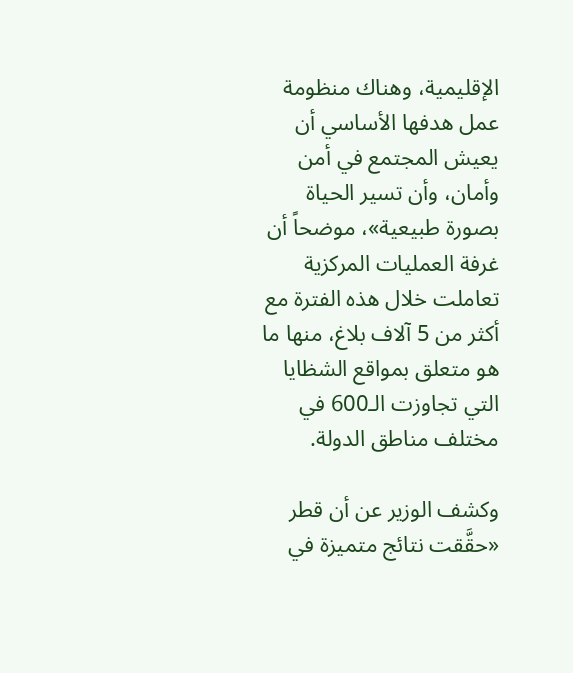الإقليمية، وهناك منظومة عمل هدفها الأساسي أن يعيش المجتمع في أمن وأمان، وأن تسير الحياة بصورة طبيعية»، موضحاً أن غرفة العمليات المركزية تعاملت خلال هذه الفترة مع أكثر من 5 آلاف بلاغ، منها ما هو متعلق بمواقع الشظايا التي تجاوزت الـ600 في مختلف مناطق الدولة.

وكشف الوزير عن أن قطر «حقَّقت نتائج متميزة في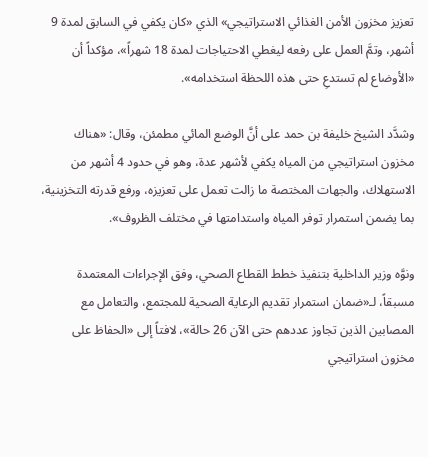تعزيز مخزون الأمن الغذائي الاستراتيجي» الذي «كان يكفي في السابق لمدة 9 أشهر، وتمَّ العمل على رفعه ليغطي الاحتياجات لمدة 18 شهراً»، مؤكداً أن «الأوضاع لم تستدعِ حتى هذه اللحظة استخدامه».

وشدَّد الشيخ خليفة بن حمد على أنَّ الوضع المائي مطمئن، وقال: «هناك مخزون استراتيجي من المياه يكفي لأشهر عدة، وهو في حدود 4 أشهر من الاستهلاك، والجهات المختصة ما زالت تعمل على تعزيزه، ورفع قدرته التخزينية، بما يضمن استمرار توفر المياه واستدامتها في مختلف الظروف».

ونوَّه وزير الداخلية بتنفيذ خطط القطاع الصحي، وفق الإجراءات المعتمدة مسبقاً، لـ«ضمان استمرار تقديم الرعاية الصحية للمجتمع، والتعامل مع المصابين الذين تجاوز عددهم حتى الآن 26 حالة»، لافتاً إلى «الحفاظ على مخزون استراتيجي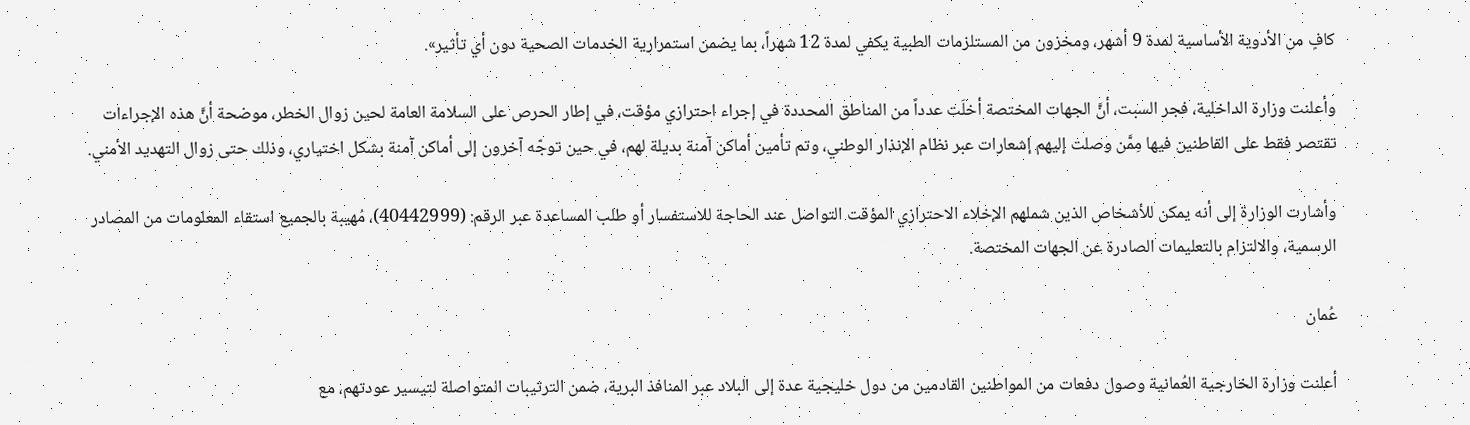كافٍ من الأدوية الأساسية لمدة 9 أشهر، ومخزون من المستلزمات الطبية يكفي لمدة 12 شهراً، بما يضمن استمرارية الخدمات الصحية دون أي تأثير».

وأعلنت وزارة الداخلية، فجر السبت، أنَّ الجهات المختصة أخلَت عدداً من المناطق المحددة في إجراء احترازي مؤقت، في إطار الحرص على السلامة العامة لحين زوال الخطر، موضحة أنَّ هذه الإجراءات تقتصر فقط على القاطنين فيها مِمَّن وصلت إليهم إشعارات عبر نظام الإنذار الوطني، وتم تأمين أماكن آمنة بديلة لهم، في حين توجّه آخرون إلى أماكن آمنة بشكل اختياري، وذلك حتى زوال التهديد الأمني.

وأشارت الوزارة إلى أنه يمكن للأشخاص الذين شملهم الإخلاء الاحترازي المؤقت التواصل عند الحاجة للاستفسار أو طلب المساعدة عبر الرقم: (40442999)، مُهيبة بالجميع استقاء المعلومات من المصادر الرسمية، والالتزام بالتعليمات الصادرة عن الجهات المختصة.

عُمان

أعلنت وزارة الخارجية العُمانية وصول دفعات من المواطنين القادمين من دول خليجية عدة إلى البلاد عبر المنافذ البرية، ضمن الترتيبات المتواصلة لتيسير عودتهم، مع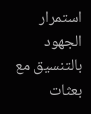استمرار الجهود بالتنسيق مع بعثات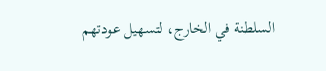السلطنة في الخارج، لتسهيل عودتهم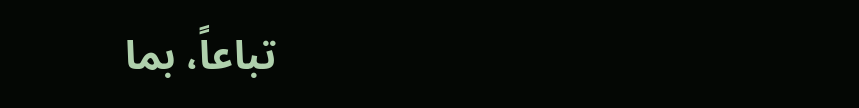تباعاً، بما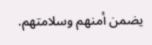يضمن أمنهم وسلامتهم.